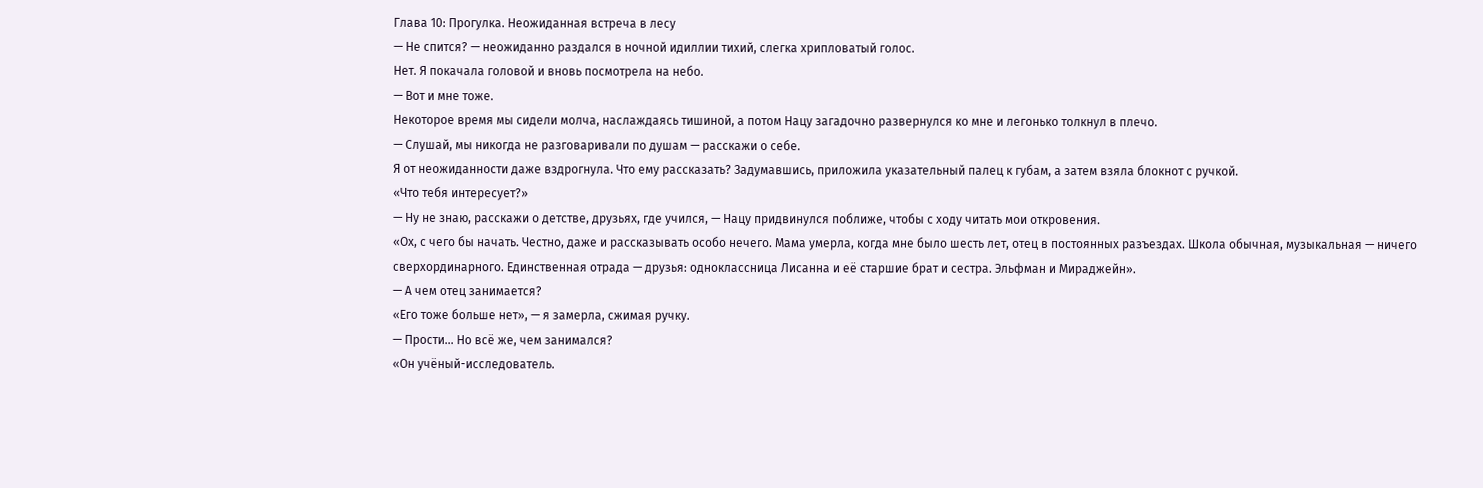Глава 10: Прогулка. Неожиданная встреча в лесу
— Не спится? — неожиданно раздался в ночной идиллии тихий, слегка хрипловатый голос.
Нет. Я покачала головой и вновь посмотрела на небо.
— Вот и мне тоже.
Некоторое время мы сидели молча, наслаждаясь тишиной, а потом Нацу загадочно развернулся ко мне и легонько толкнул в плечо.
— Слушай, мы никогда не разговаривали по душам — расскажи о себе.
Я от неожиданности даже вздрогнула. Что ему рассказать? Задумавшись, приложила указательный палец к губам, а затем взяла блокнот с ручкой.
«Что тебя интересует?»
— Ну не знаю, расскажи о детстве, друзьях, где учился, — Нацу придвинулся поближе, чтобы с ходу читать мои откровения.
«Ох, с чего бы начать. Честно, даже и рассказывать особо нечего. Мама умерла, когда мне было шесть лет, отец в постоянных разъездах. Школа обычная, музыкальная — ничего сверхординарного. Единственная отрада — друзья: одноклассница Лисанна и её старшие брат и сестра. Эльфман и Мираджейн».
— А чем отец занимается?
«Его тоже больше нет», — я замерла, сжимая ручку.
— Прости... Но всё же, чем занимался?
«Он учёный-исследователь.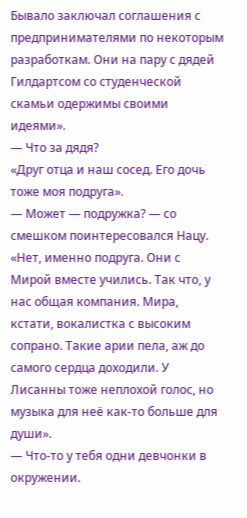Бывало заключал соглашения с предпринимателями по некоторым разработкам. Они на пару с дядей Гилдартсом со студенческой скамьи одержимы своими идеями».
— Что за дядя?
«Друг отца и наш сосед. Его дочь тоже моя подруга».
— Может — подружка? — со смешком поинтересовался Нацу.
«Нет, именно подруга. Они с Мирой вместе учились. Так что, у нас общая компания. Мира, кстати, вокалистка с высоким сопрано. Такие арии пела, аж до самого сердца доходили. У Лисанны тоже неплохой голос, но музыка для неё как-то больше для души».
— Что-то у тебя одни девчонки в окружении.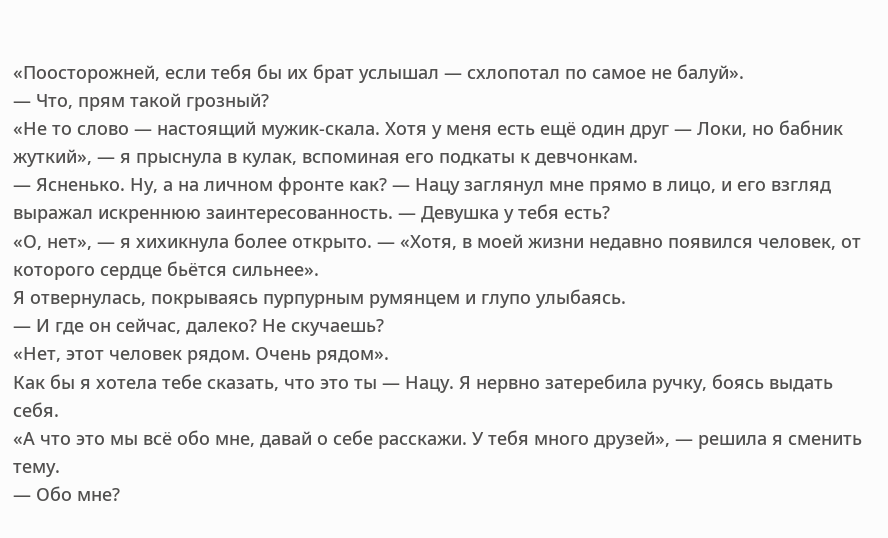«Поосторожней, если тебя бы их брат услышал — схлопотал по самое не балуй».
— Что, прям такой грозный?
«Не то слово — настоящий мужик-скала. Хотя у меня есть ещё один друг — Локи, но бабник жуткий», — я прыснула в кулак, вспоминая его подкаты к девчонкам.
— Ясненько. Ну, а на личном фронте как? — Нацу заглянул мне прямо в лицо, и его взгляд выражал искреннюю заинтересованность. — Девушка у тебя есть?
«О, нет», — я хихикнула более открыто. — «Хотя, в моей жизни недавно появился человек, от которого сердце бьётся сильнее».
Я отвернулась, покрываясь пурпурным румянцем и глупо улыбаясь.
— И где он сейчас, далеко? Не скучаешь?
«Нет, этот человек рядом. Очень рядом».
Как бы я хотела тебе сказать, что это ты — Нацу. Я нервно затеребила ручку, боясь выдать себя.
«А что это мы всё обо мне, давай о себе расскажи. У тебя много друзей», — решила я сменить тему.
— Обо мне?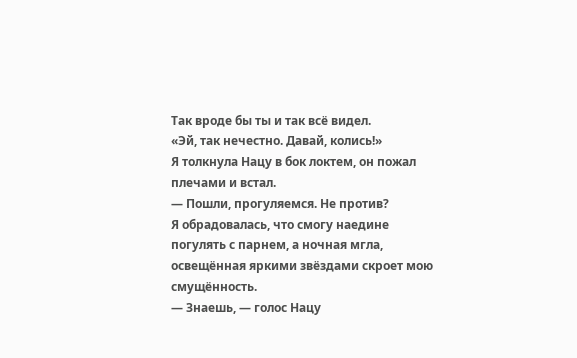Так вроде бы ты и так всё видел.
«Эй, так нечестно. Давай, колись!»
Я толкнула Нацу в бок локтем, он пожал плечами и встал.
— Пошли, прогуляемся. Не против?
Я обрадовалась, что смогу наедине погулять с парнем, а ночная мгла, освещённая яркими звёздами скроет мою смущённость.
— Знаешь, — голос Нацу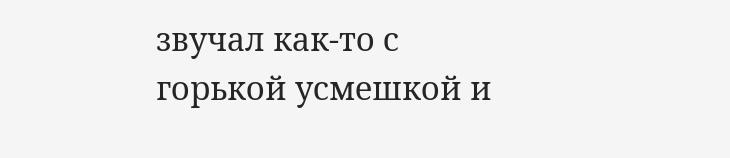звучал как-то с горькой усмешкой и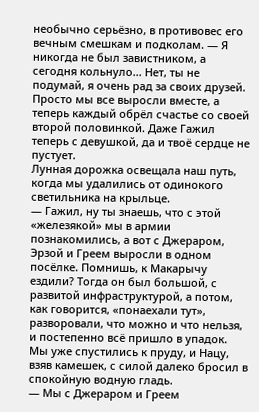необычно серьёзно, в противовес его вечным смешкам и подколам. — Я никогда не был завистником, а сегодня кольнуло... Нет, ты не подумай, я очень рад за своих друзей. Просто мы все выросли вместе, а теперь каждый обрёл счастье со своей второй половинкой. Даже Гажил теперь с девушкой, да и твоё сердце не пустует.
Лунная дорожка освещала наш путь, когда мы удалились от одинокого светильника на крыльце.
— Гажил, ну ты знаешь, что с этой «железякой» мы в армии познакомились, а вот с Джераром, Эрзой и Греем выросли в одном посёлке. Помнишь, к Макарычу ездили? Тогда он был большой, с развитой инфраструктурой, а потом, как говорится, «понаехали тут», разворовали, что можно и что нельзя, и постепенно всё пришло в упадок.
Мы уже спустились к пруду, и Нацу, взяв камешек, с силой далеко бросил в спокойную водную гладь.
— Мы с Джераром и Греем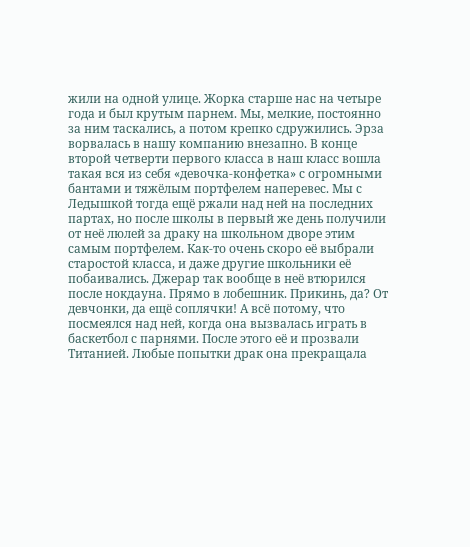жили на одной улице. Жорка старше нас на четыре года и был крутым парнем. Мы, мелкие, постоянно за ним таскались, а потом крепко сдружились. Эрза ворвалась в нашу компанию внезапно. В конце второй четверти первого класса в наш класс вошла такая вся из себя «девочка-конфетка» с огромными бантами и тяжёлым портфелем наперевес. Мы с Ледышкой тогда ещё ржали над ней на последних партах, но после школы в первый же день получили от неё люлей за драку на школьном дворе этим самым портфелем. Как-то очень скоро её выбрали старостой класса, и даже другие школьники её побаивались. Джерар так вообще в неё втюрился после нокдауна. Прямо в лобешник. Прикинь, да? От девчонки, да ещё соплячки! А всё потому, что посмеялся над ней, когда она вызвалась играть в баскетбол с парнями. После этого её и прозвали Титанией. Любые попытки драк она прекращала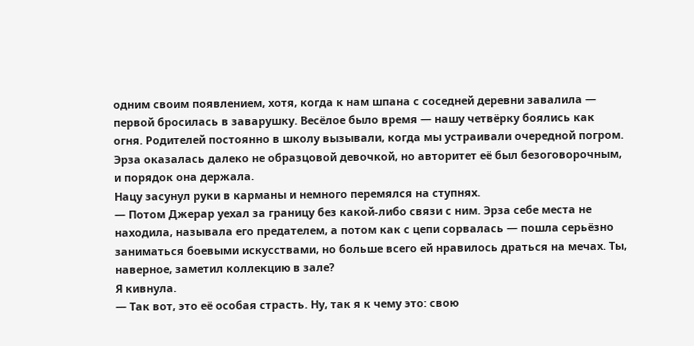одним своим появлением, хотя, когда к нам шпана с соседней деревни завалила — первой бросилась в заварушку. Весёлое было время — нашу четвёрку боялись как огня. Родителей постоянно в школу вызывали, когда мы устраивали очередной погром. Эрза оказалась далеко не образцовой девочкой, но авторитет её был безоговорочным, и порядок она держала.
Нацу засунул руки в карманы и немного перемялся на ступнях.
— Потом Джерар уехал за границу без какой-либо связи с ним. Эрза себе места не находила, называла его предателем, а потом как с цепи сорвалась — пошла серьёзно заниматься боевыми искусствами, но больше всего ей нравилось драться на мечах. Ты, наверное, заметил коллекцию в зале?
Я кивнула.
— Так вот, это её особая страсть. Ну, так я к чему это: свою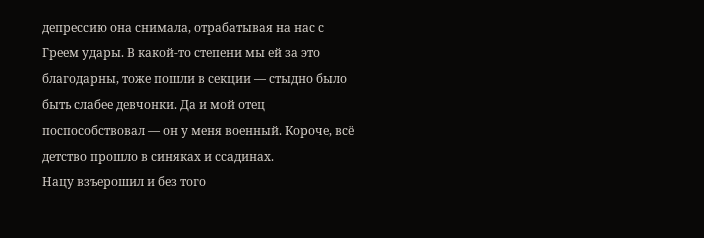депрессию она снимала, отрабатывая на нас с Греем удары. В какой-то степени мы ей за это благодарны, тоже пошли в секции — стыдно было быть слабее девчонки. Да и мой отец поспособствовал — он у меня военный. Короче, всё детство прошло в синяках и ссадинах.
Нацу взъерошил и без того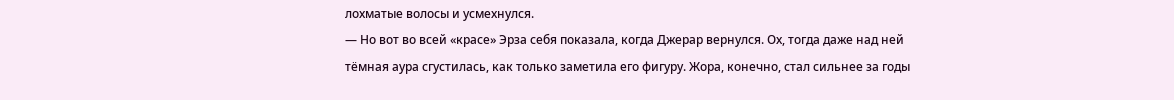лохматые волосы и усмехнулся.
— Но вот во всей «красе» Эрза себя показала, когда Джерар вернулся. Ох, тогда даже над ней тёмная аура сгустилась, как только заметила его фигуру. Жора, конечно, стал сильнее за годы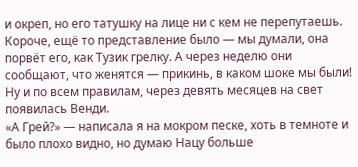и окреп, но его татушку на лице ни с кем не перепутаешь. Короче, ещё то представление было — мы думали, она порвёт его, как Тузик грелку. А через неделю они сообщают, что женятся — прикинь, в каком шоке мы были! Ну и по всем правилам, через девять месяцев на свет появилась Венди.
«А Грей?» — написала я на мокром песке, хоть в темноте и было плохо видно, но думаю Нацу больше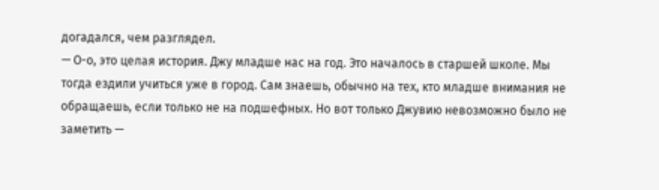догадался, чем разглядел.
— О-о, это целая история. Джу младше нас на год. Это началось в старшей школе. Мы тогда ездили учиться уже в город. Сам знаешь, обычно на тех, кто младше внимания не обращаешь, если только не на подшефных. Но вот только Джувию невозможно было не заметить —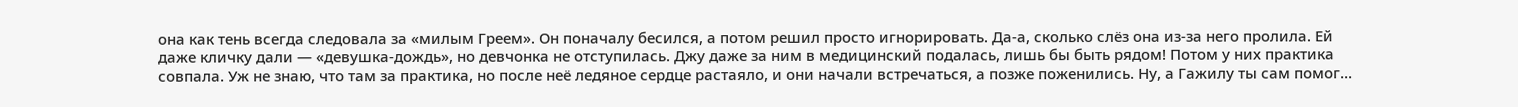она как тень всегда следовала за «милым Греем». Он поначалу бесился, а потом решил просто игнорировать. Да-а, сколько слёз она из-за него пролила. Ей даже кличку дали — «девушка-дождь», но девчонка не отступилась. Джу даже за ним в медицинский подалась, лишь бы быть рядом! Потом у них практика совпала. Уж не знаю, что там за практика, но после неё ледяное сердце растаяло, и они начали встречаться, а позже поженились. Ну, а Гажилу ты сам помог...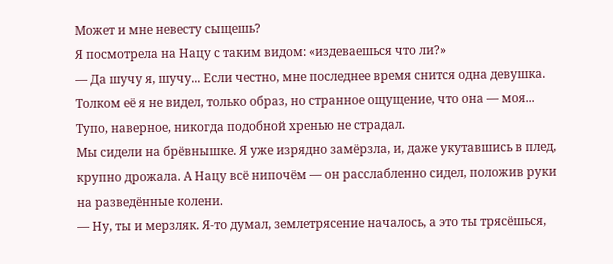Может и мне невесту сыщешь?
Я посмотрела на Нацу с таким видом: «издеваешься что ли?»
— Да шучу я, шучу... Если честно, мне последнее время снится одна девушка. Толком её я не видел, только образ, но странное ощущение, что она — моя... Тупо, наверное, никогда подобной хренью не страдал.
Мы сидели на брёвнышке. Я уже изрядно замёрзла, и, даже укутавшись в плед, крупно дрожала. А Нацу всё нипочём — он расслабленно сидел, положив руки на разведённые колени.
— Ну, ты и мерзляк. Я-то думал, землетрясение началось, а это ты трясёшься,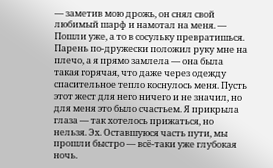— заметив мою дрожь, он снял свой любимый шарф и намотал на меня. — Пошли уже, а то в сосульку превратишься.
Парень по-дружески положил руку мне на плечо, а я прямо замлела — она была такая горячая, что даже через одежду спасительное тепло коснулось меня. Пусть этот жест для него ничего и не значил, но для меня это было счастьем. Я прикрыла глаза — так хотелось прижаться, но нельзя. Эх. Оставшуюся часть пути, мы прошли быстро — всё-таки уже глубокая ночь.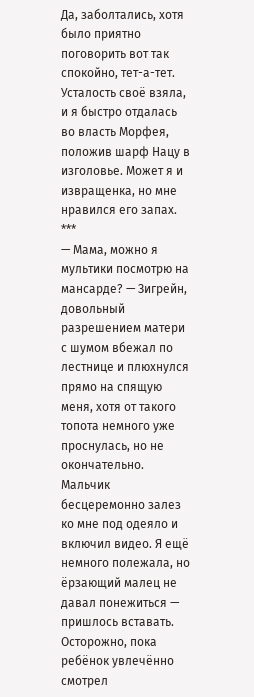Да, заболтались, хотя было приятно поговорить вот так спокойно, тет-а-тет.
Усталость своё взяла, и я быстро отдалась во власть Морфея, положив шарф Нацу в изголовье. Может я и извращенка, но мне нравился его запах.
***
— Мама, можно я мультики посмотрю на мансарде? — Зигрейн, довольный разрешением матери с шумом вбежал по лестнице и плюхнулся прямо на спящую меня, хотя от такого топота немного уже проснулась, но не окончательно.
Мальчик бесцеремонно залез ко мне под одеяло и включил видео. Я ещё немного полежала, но ёрзающий малец не давал понежиться — пришлось вставать. Осторожно, пока ребёнок увлечённо смотрел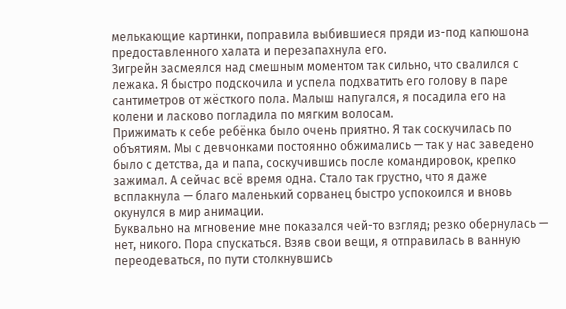мелькающие картинки, поправила выбившиеся пряди из-под капюшона предоставленного халата и перезапахнула его.
Зигрейн засмеялся над смешным моментом так сильно, что свалился с лежака. Я быстро подскочила и успела подхватить его голову в паре сантиметров от жёсткого пола. Малыш напугался, я посадила его на колени и ласково погладила по мягким волосам.
Прижимать к себе ребёнка было очень приятно. Я так соскучилась по объятиям. Мы с девчонками постоянно обжимались — так у нас заведено было с детства, да и папа, соскучившись после командировок, крепко зажимал. А сейчас всё время одна. Стало так грустно, что я даже всплакнула — благо маленький сорванец быстро успокоился и вновь окунулся в мир анимации.
Буквально на мгновение мне показался чей-то взгляд; резко обернулась — нет, никого. Пора спускаться. Взяв свои вещи, я отправилась в ванную переодеваться, по пути столкнувшись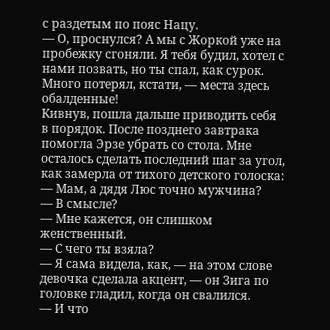с раздетым по пояс Нацу.
— О, проснулся? А мы с Жоркой уже на пробежку сгоняли. Я тебя будил, хотел с нами позвать, но ты спал, как сурок. Много потерял, кстати, — места здесь обалденные!
Кивнув, пошла дальше приводить себя в порядок. После позднего завтрака помогла Эрзе убрать со стола. Мне осталось сделать последний шаг за угол, как замерла от тихого детского голоска:
— Мам, а дядя Люс точно мужчина?
— В смысле?
— Мне кажется, он слишком женственный.
— С чего ты взяла?
— Я сама видела, как, — на этом слове девочка сделала акцент, — он Зига по головке гладил, когда он свалился.
— И что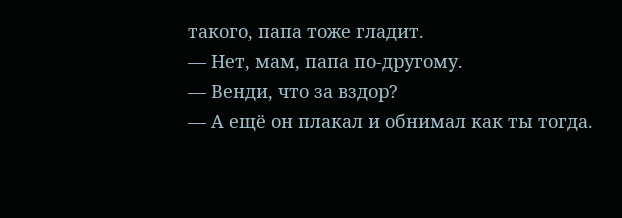такого, папа тоже гладит.
— Нет, мам, папа по-другому.
— Венди, что за вздор?
— А ещё он плакал и обнимал как ты тогда.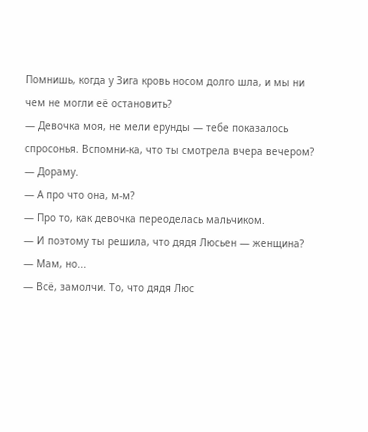Помнишь, когда у Зига кровь носом долго шла, и мы ни чем не могли её остановить?
— Девочка моя, не мели ерунды — тебе показалось спросонья. Вспомни-ка, что ты смотрела вчера вечером?
— Дораму.
— А про что она, м-м?
— Про то, как девочка переоделась мальчиком.
— И поэтому ты решила, что дядя Люсьен — женщина?
— Мам, но...
— Всё, замолчи. То, что дядя Люс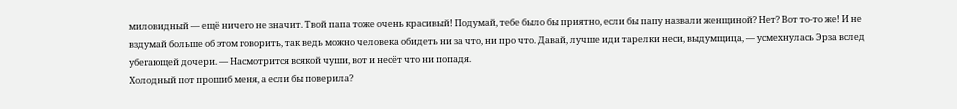миловидный — ещё ничего не значит. Твой папа тоже очень красивый! Подумай, тебе было бы приятно, если бы папу назвали женщиной? Нет? Вот то-то же! И не вздумай больше об этом говорить, так ведь можно человека обидеть ни за что, ни про что. Давай, лучше иди тарелки неси, выдумщица, — усмехнулась Эрза вслед убегающей дочери. — Насмотрится всякой чуши, вот и несёт что ни попадя.
Холодный пот прошиб меня, а если бы поверила?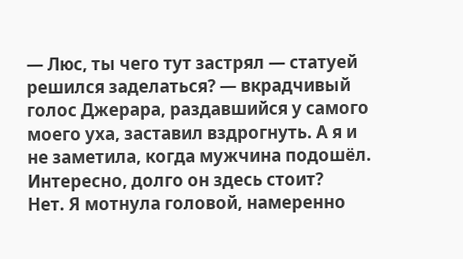— Люс, ты чего тут застрял — статуей решился заделаться? — вкрадчивый голос Джерара, раздавшийся у самого моего уха, заставил вздрогнуть. А я и не заметила, когда мужчина подошёл. Интересно, долго он здесь стоит?
Нет. Я мотнула головой, намеренно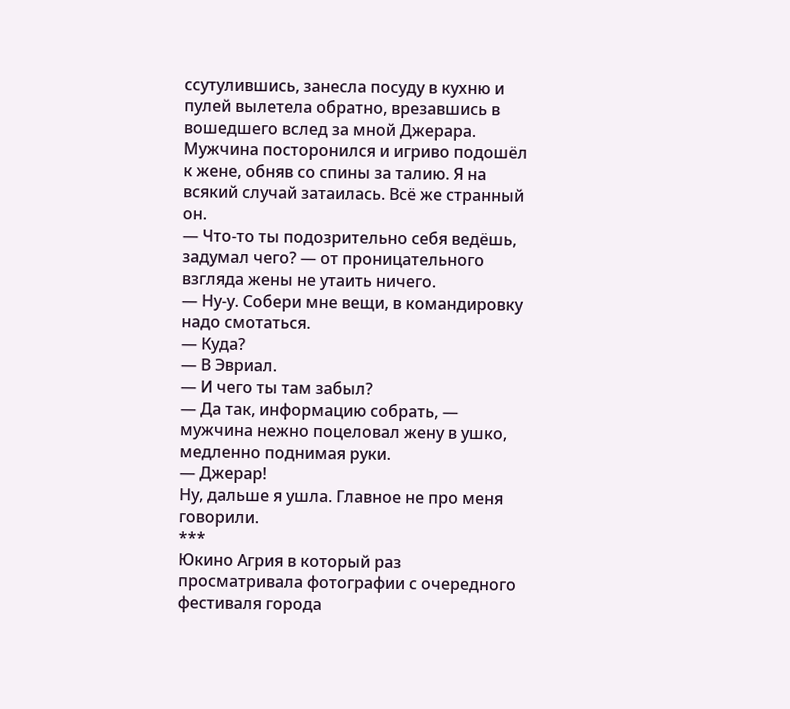ссутулившись, занесла посуду в кухню и пулей вылетела обратно, врезавшись в вошедшего вслед за мной Джерара. Мужчина посторонился и игриво подошёл к жене, обняв со спины за талию. Я на всякий случай затаилась. Всё же странный он.
— Что-то ты подозрительно себя ведёшь, задумал чего? — от проницательного взгляда жены не утаить ничего.
— Ну-у. Собери мне вещи, в командировку надо смотаться.
— Куда?
— В Эвриал.
— И чего ты там забыл?
— Да так, информацию собрать, — мужчина нежно поцеловал жену в ушко, медленно поднимая руки.
— Джерар!
Ну, дальше я ушла. Главное не про меня говорили.
***
Юкино Агрия в который раз просматривала фотографии с очередного фестиваля города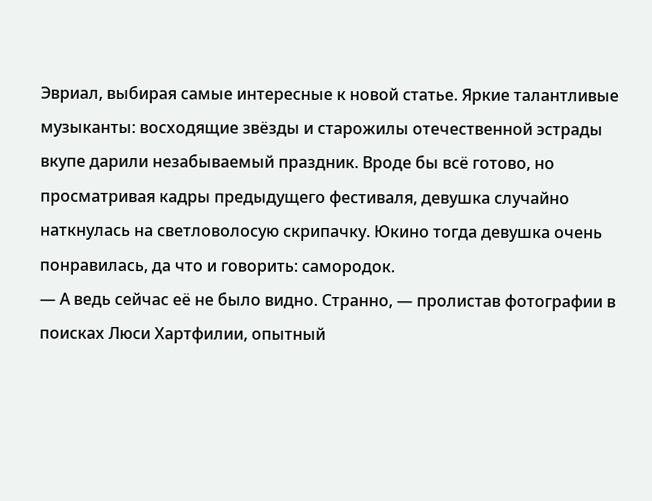Эвриал, выбирая самые интересные к новой статье. Яркие талантливые музыканты: восходящие звёзды и старожилы отечественной эстрады вкупе дарили незабываемый праздник. Вроде бы всё готово, но просматривая кадры предыдущего фестиваля, девушка случайно наткнулась на светловолосую скрипачку. Юкино тогда девушка очень понравилась, да что и говорить: самородок.
— А ведь сейчас её не было видно. Странно, — пролистав фотографии в поисках Люси Хартфилии, опытный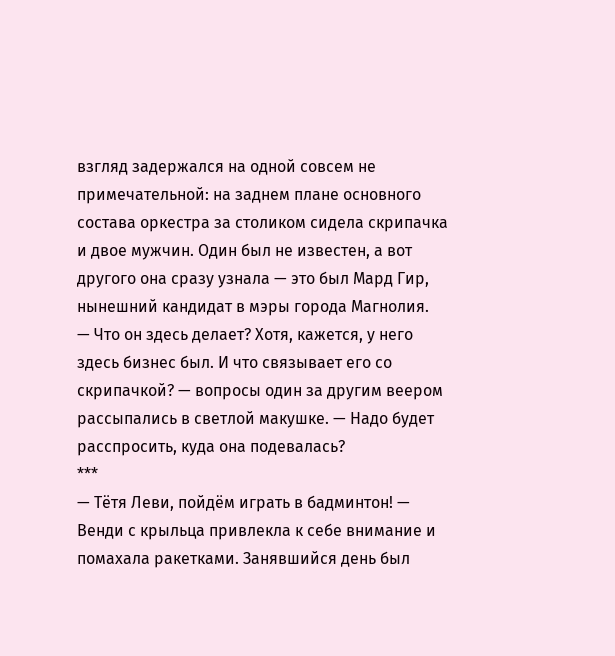взгляд задержался на одной совсем не примечательной: на заднем плане основного состава оркестра за столиком сидела скрипачка и двое мужчин. Один был не известен, а вот другого она сразу узнала — это был Мард Гир, нынешний кандидат в мэры города Магнолия.
— Что он здесь делает? Хотя, кажется, у него здесь бизнес был. И что связывает его со скрипачкой? — вопросы один за другим веером рассыпались в светлой макушке. — Надо будет расспросить, куда она подевалась?
***
— Тётя Леви, пойдём играть в бадминтон! — Венди с крыльца привлекла к себе внимание и помахала ракетками. Занявшийся день был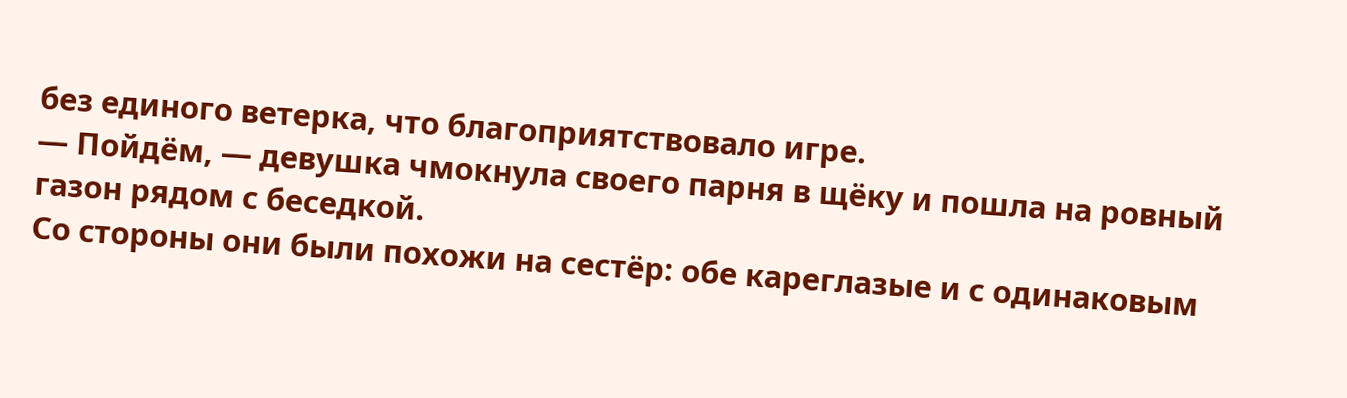без единого ветерка, что благоприятствовало игре.
— Пойдём, — девушка чмокнула своего парня в щёку и пошла на ровный газон рядом с беседкой.
Со стороны они были похожи на сестёр: обе кареглазые и с одинаковым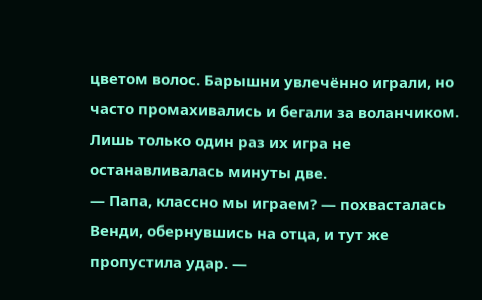цветом волос. Барышни увлечённо играли, но часто промахивались и бегали за воланчиком. Лишь только один раз их игра не останавливалась минуты две.
— Папа, классно мы играем? — похвасталась Венди, обернувшись на отца, и тут же пропустила удар. —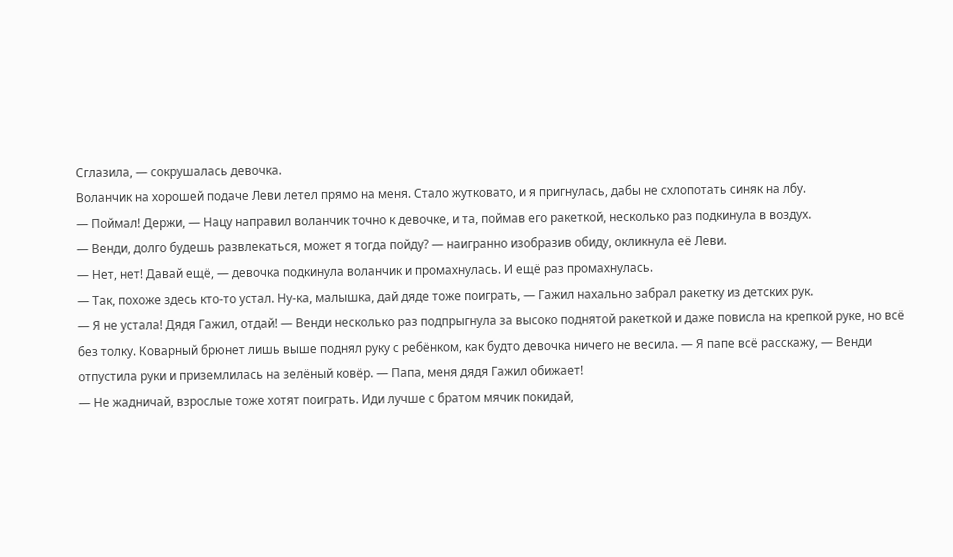Сглазила, — сокрушалась девочка.
Воланчик на хорошей подаче Леви летел прямо на меня. Стало жутковато, и я пригнулась, дабы не схлопотать синяк на лбу.
— Поймал! Держи, — Нацу направил воланчик точно к девочке, и та, поймав его ракеткой, несколько раз подкинула в воздух.
— Венди, долго будешь развлекаться, может я тогда пойду? — наигранно изобразив обиду, окликнула её Леви.
— Нет, нет! Давай ещё, — девочка подкинула воланчик и промахнулась. И ещё раз промахнулась.
— Так, похоже здесь кто-то устал. Ну-ка, малышка, дай дяде тоже поиграть, — Гажил нахально забрал ракетку из детских рук.
— Я не устала! Дядя Гажил, отдай! — Венди несколько раз подпрыгнула за высоко поднятой ракеткой и даже повисла на крепкой руке, но всё без толку. Коварный брюнет лишь выше поднял руку с ребёнком, как будто девочка ничего не весила. — Я папе всё расскажу, — Венди отпустила руки и приземлилась на зелёный ковёр. — Папа, меня дядя Гажил обижает!
— Не жадничай, взрослые тоже хотят поиграть. Иди лучше с братом мячик покидай,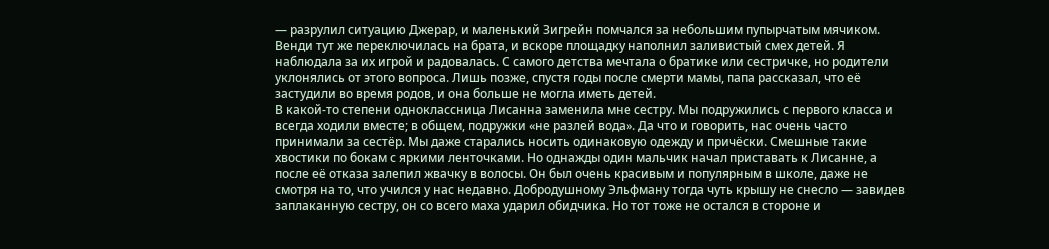— разрулил ситуацию Джерар, и маленький Зигрейн помчался за небольшим пупырчатым мячиком.
Венди тут же переключилась на брата, и вскоре площадку наполнил заливистый смех детей. Я наблюдала за их игрой и радовалась. С самого детства мечтала о братике или сестричке, но родители уклонялись от этого вопроса. Лишь позже, спустя годы после смерти мамы, папа рассказал, что её застудили во время родов, и она больше не могла иметь детей.
В какой-то степени одноклассница Лисанна заменила мне сестру. Мы подружились с первого класса и всегда ходили вместе; в общем, подружки «не разлей вода». Да что и говорить, нас очень часто принимали за сестёр. Мы даже старались носить одинаковую одежду и причёски. Смешные такие хвостики по бокам с яркими ленточками. Но однажды один мальчик начал приставать к Лисанне, а после её отказа залепил жвачку в волосы. Он был очень красивым и популярным в школе, даже не смотря на то, что учился у нас недавно. Добродушному Эльфману тогда чуть крышу не снесло — завидев заплаканную сестру, он со всего маха ударил обидчика. Но тот тоже не остался в стороне и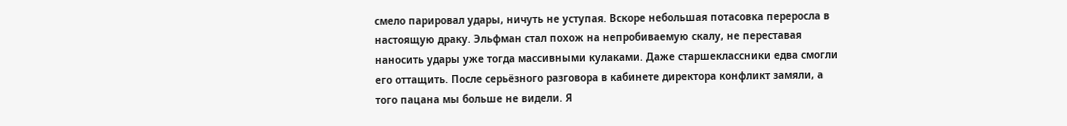смело парировал удары, ничуть не уступая. Вскоре небольшая потасовка переросла в настоящую драку. Эльфман стал похож на непробиваемую скалу, не переставая наносить удары уже тогда массивными кулаками. Даже старшеклассники едва смогли его оттащить. После серьёзного разговора в кабинете директора конфликт замяли, а того пацана мы больше не видели. Я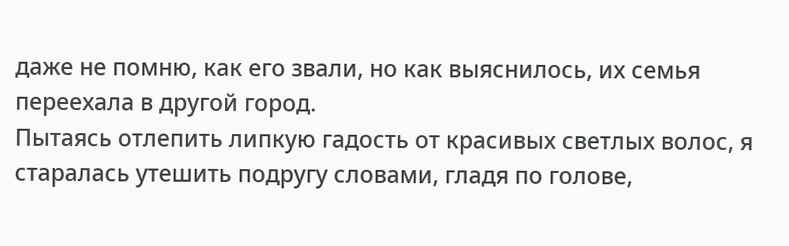даже не помню, как его звали, но как выяснилось, их семья переехала в другой город.
Пытаясь отлепить липкую гадость от красивых светлых волос, я старалась утешить подругу словами, гладя по голове,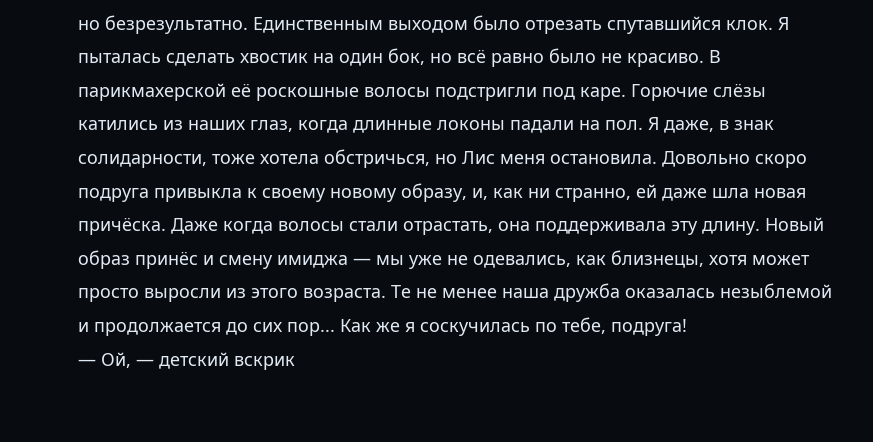но безрезультатно. Единственным выходом было отрезать спутавшийся клок. Я пыталась сделать хвостик на один бок, но всё равно было не красиво. В парикмахерской её роскошные волосы подстригли под каре. Горючие слёзы катились из наших глаз, когда длинные локоны падали на пол. Я даже, в знак солидарности, тоже хотела обстричься, но Лис меня остановила. Довольно скоро подруга привыкла к своему новому образу, и, как ни странно, ей даже шла новая причёска. Даже когда волосы стали отрастать, она поддерживала эту длину. Новый образ принёс и смену имиджа — мы уже не одевались, как близнецы, хотя может просто выросли из этого возраста. Те не менее наша дружба оказалась незыблемой и продолжается до сих пор... Как же я соскучилась по тебе, подруга!
— Ой, — детский вскрик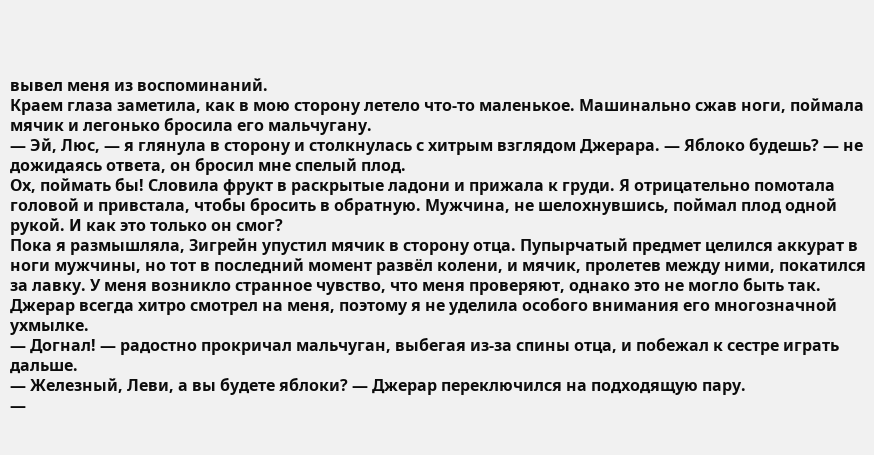вывел меня из воспоминаний.
Краем глаза заметила, как в мою сторону летело что-то маленькое. Машинально сжав ноги, поймала мячик и легонько бросила его мальчугану.
— Эй, Люс, — я глянула в сторону и столкнулась с хитрым взглядом Джерара. — Яблоко будешь? — не дожидаясь ответа, он бросил мне спелый плод.
Ох, поймать бы! Словила фрукт в раскрытые ладони и прижала к груди. Я отрицательно помотала головой и привстала, чтобы бросить в обратную. Мужчина, не шелохнувшись, поймал плод одной рукой. И как это только он смог?
Пока я размышляла, Зигрейн упустил мячик в сторону отца. Пупырчатый предмет целился аккурат в ноги мужчины, но тот в последний момент развёл колени, и мячик, пролетев между ними, покатился за лавку. У меня возникло странное чувство, что меня проверяют, однако это не могло быть так. Джерар всегда хитро смотрел на меня, поэтому я не уделила особого внимания его многозначной ухмылке.
— Догнал! — радостно прокричал мальчуган, выбегая из-за спины отца, и побежал к сестре играть дальше.
— Железный, Леви, а вы будете яблоки? — Джерар переключился на подходящую пару.
—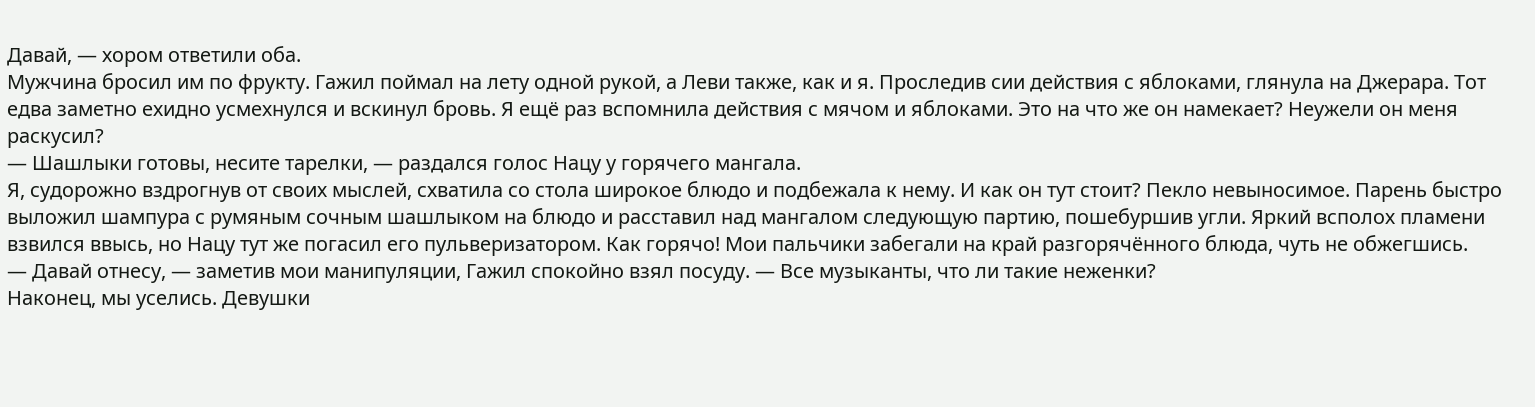Давай, — хором ответили оба.
Мужчина бросил им по фрукту. Гажил поймал на лету одной рукой, а Леви также, как и я. Проследив сии действия с яблоками, глянула на Джерара. Тот едва заметно ехидно усмехнулся и вскинул бровь. Я ещё раз вспомнила действия с мячом и яблоками. Это на что же он намекает? Неужели он меня раскусил?
— Шашлыки готовы, несите тарелки, — раздался голос Нацу у горячего мангала.
Я, судорожно вздрогнув от своих мыслей, схватила со стола широкое блюдо и подбежала к нему. И как он тут стоит? Пекло невыносимое. Парень быстро выложил шампура с румяным сочным шашлыком на блюдо и расставил над мангалом следующую партию, пошебуршив угли. Яркий всполох пламени взвился ввысь, но Нацу тут же погасил его пульверизатором. Как горячо! Мои пальчики забегали на край разгорячённого блюда, чуть не обжегшись.
— Давай отнесу, — заметив мои манипуляции, Гажил спокойно взял посуду. — Все музыканты, что ли такие неженки?
Наконец, мы уселись. Девушки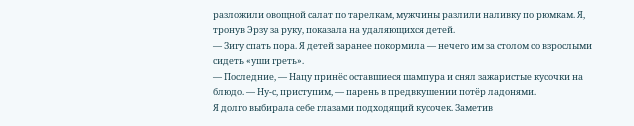разложили овощной салат по тарелкам, мужчины разлили наливку по рюмкам. Я, тронув Эрзу за руку, показала на удаляющихся детей.
— Зигу спать пора. Я детей заранее покормила — нечего им за столом со взрослыми сидеть «уши греть».
— Последние, — Нацу принёс оставшиеся шампура и снял зажаристые кусочки на блюдо. — Ну-с, приступим, — парень в предвкушении потёр ладонями.
Я долго выбирала себе глазами подходящий кусочек. Заметив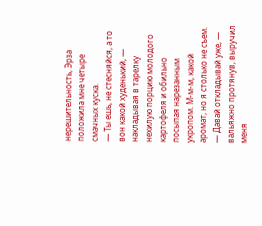нерешительность, Эрза положила мне четыре смачных куска.
— Ты ешь, не стесняйся, а то вон какой худенький, — накладывая в тарелку нехилую порцию молодого картофеля и обильно посыпая нарезанным укропом. М-м-м, какой аромат, но я столько не съем.
— Давай откладывай уже, — вальяжно протянув, выручил меня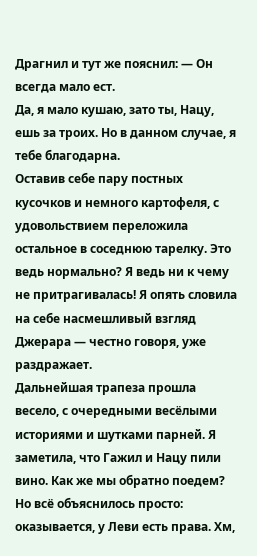Драгнил и тут же пояснил: — Он всегда мало ест.
Да, я мало кушаю, зато ты, Нацу, ешь за троих. Но в данном случае, я тебе благодарна.
Оставив себе пару постных кусочков и немного картофеля, с удовольствием переложила остальное в соседнюю тарелку. Это ведь нормально? Я ведь ни к чему не притрагивалась! Я опять словила на себе насмешливый взгляд Джерара — честно говоря, уже раздражает.
Дальнейшая трапеза прошла весело, с очередными весёлыми историями и шутками парней. Я заметила, что Гажил и Нацу пили вино. Как же мы обратно поедем? Но всё объяснилось просто: оказывается, у Леви есть права. Хм,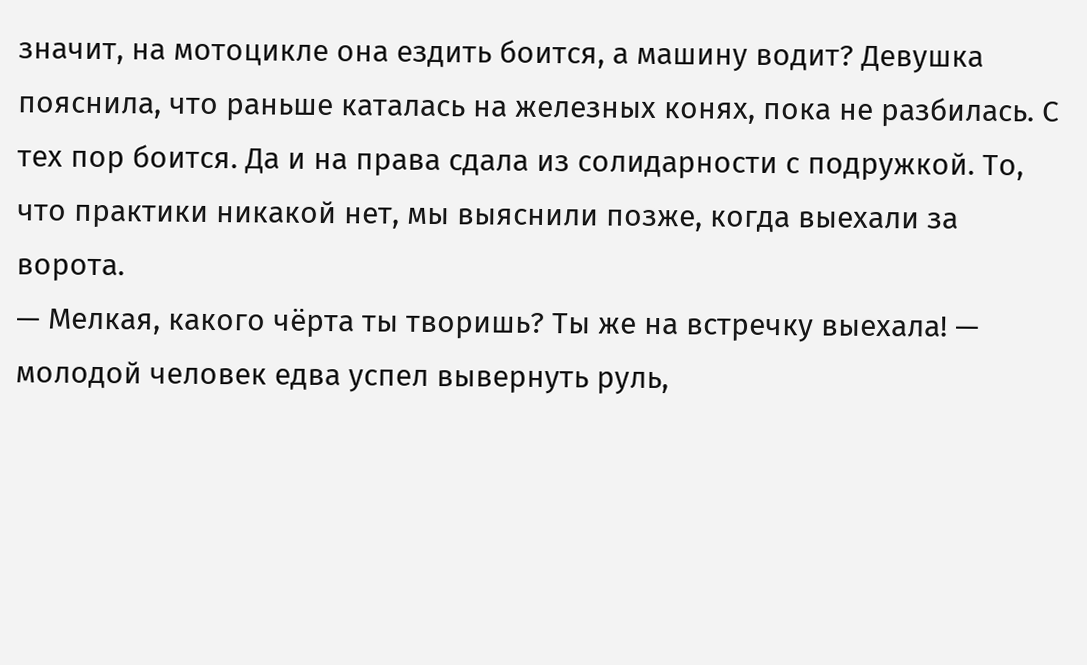значит, на мотоцикле она ездить боится, а машину водит? Девушка пояснила, что раньше каталась на железных конях, пока не разбилась. С тех пор боится. Да и на права сдала из солидарности с подружкой. То, что практики никакой нет, мы выяснили позже, когда выехали за ворота.
— Мелкая, какого чёрта ты творишь? Ты же на встречку выехала! — молодой человек едва успел вывернуть руль,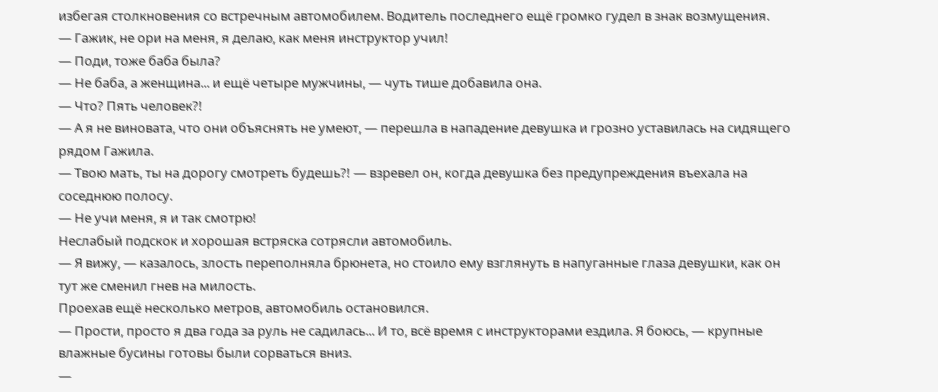избегая столкновения со встречным автомобилем. Водитель последнего ещё громко гудел в знак возмущения.
— Гажик, не ори на меня, я делаю, как меня инструктор учил!
— Поди, тоже баба была?
— Не баба, а женщина... и ещё четыре мужчины, — чуть тише добавила она.
— Что? Пять человек?!
— А я не виновата, что они объяснять не умеют, — перешла в нападение девушка и грозно уставилась на сидящего рядом Гажила.
— Твою мать, ты на дорогу смотреть будешь?! — взревел он, когда девушка без предупреждения въехала на соседнюю полосу.
— Не учи меня, я и так смотрю!
Неслабый подскок и хорошая встряска сотрясли автомобиль.
— Я вижу, — казалось, злость переполняла брюнета, но стоило ему взглянуть в напуганные глаза девушки, как он тут же сменил гнев на милость.
Проехав ещё несколько метров, автомобиль остановился.
— Прости, просто я два года за руль не садилась... И то, всё время с инструкторами ездила. Я боюсь, — крупные влажные бусины готовы были сорваться вниз.
—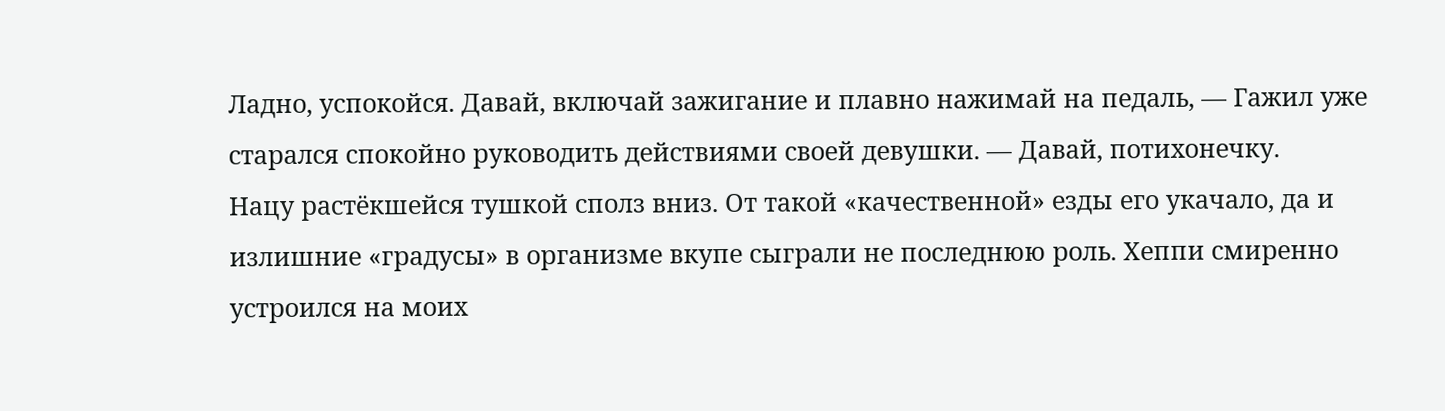Ладно, успокойся. Давай, включай зажигание и плавно нажимай на педаль, — Гажил уже старался спокойно руководить действиями своей девушки. — Давай, потихонечку.
Нацу растёкшейся тушкой сполз вниз. От такой «качественной» езды его укачало, да и излишние «градусы» в организме вкупе сыграли не последнюю роль. Хеппи смиренно устроился на моих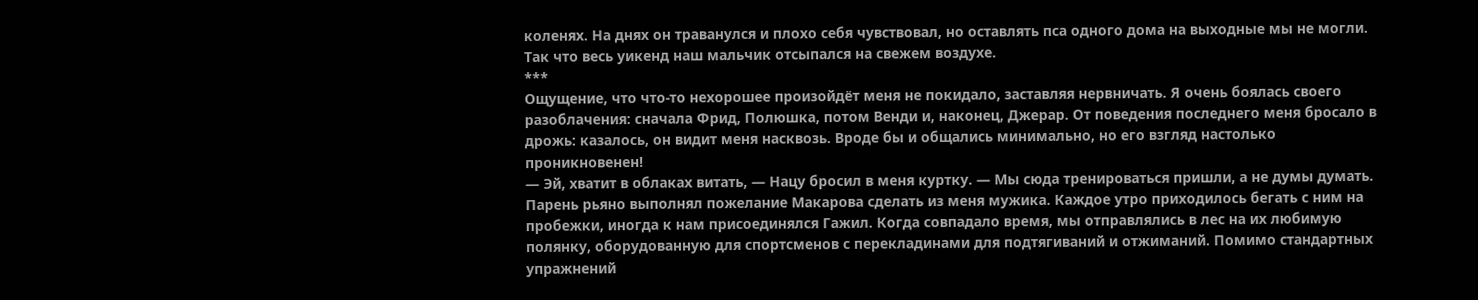коленях. На днях он траванулся и плохо себя чувствовал, но оставлять пса одного дома на выходные мы не могли. Так что весь уикенд наш мальчик отсыпался на свежем воздухе.
***
Ощущение, что что-то нехорошее произойдёт меня не покидало, заставляя нервничать. Я очень боялась своего разоблачения: сначала Фрид, Полюшка, потом Венди и, наконец, Джерар. От поведения последнего меня бросало в дрожь: казалось, он видит меня насквозь. Вроде бы и общались минимально, но его взгляд настолько проникновенен!
— Эй, хватит в облаках витать, — Нацу бросил в меня куртку. — Мы сюда тренироваться пришли, а не думы думать.
Парень рьяно выполнял пожелание Макарова сделать из меня мужика. Каждое утро приходилось бегать с ним на пробежки, иногда к нам присоединялся Гажил. Когда совпадало время, мы отправлялись в лес на их любимую полянку, оборудованную для спортсменов с перекладинами для подтягиваний и отжиманий. Помимо стандартных упражнений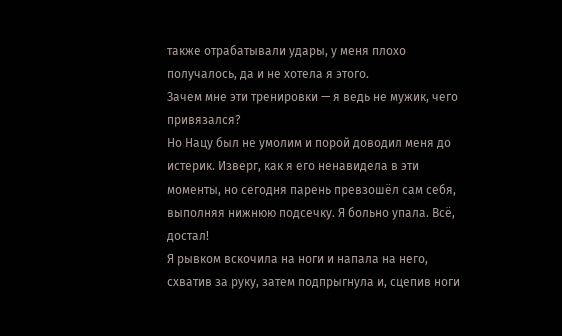также отрабатывали удары, у меня плохо получалось, да и не хотела я этого.
Зачем мне эти тренировки — я ведь не мужик, чего привязался?
Но Нацу был не умолим и порой доводил меня до истерик. Изверг, как я его ненавидела в эти моменты, но сегодня парень превзошёл сам себя, выполняя нижнюю подсечку. Я больно упала. Всё, достал!
Я рывком вскочила на ноги и напала на него, схватив за руку, затем подпрыгнула и, сцепив ноги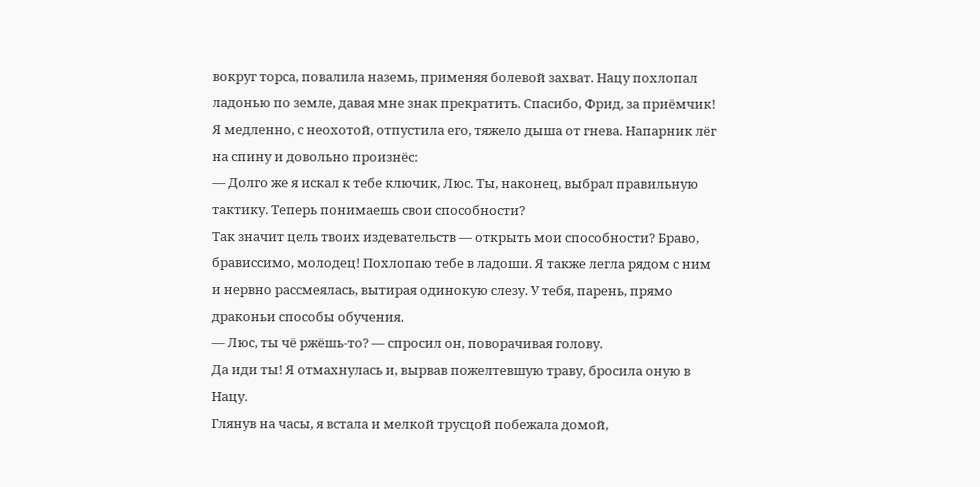вокруг торса, повалила наземь, применяя болевой захват. Нацу похлопал ладонью по земле, давая мне знак прекратить. Спасибо, Фрид, за приёмчик! Я медленно, с неохотой, отпустила его, тяжело дыша от гнева. Напарник лёг на спину и довольно произнёс:
— Долго же я искал к тебе ключик, Люс. Ты, наконец, выбрал правильную тактику. Теперь понимаешь свои способности?
Так значит цель твоих издевательств — открыть мои способности? Браво, брависсимо, молодец! Похлопаю тебе в ладоши. Я также легла рядом с ним и нервно рассмеялась, вытирая одинокую слезу. У тебя, парень, прямо драконьи способы обучения.
— Люс, ты чё ржёшь-то? — спросил он, поворачивая голову.
Да иди ты! Я отмахнулась и, вырвав пожелтевшую траву, бросила оную в Нацу.
Глянув на часы, я встала и мелкой трусцой побежала домой,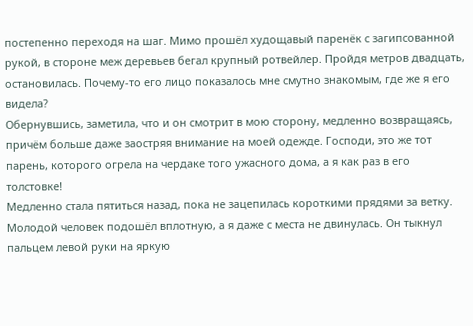постепенно переходя на шаг. Мимо прошёл худощавый паренёк с загипсованной рукой, в стороне меж деревьев бегал крупный ротвейлер. Пройдя метров двадцать, остановилась. Почему-то его лицо показалось мне смутно знакомым, где же я его видела?
Обернувшись, заметила, что и он смотрит в мою сторону, медленно возвращаясь, причём больше даже заостряя внимание на моей одежде. Господи, это же тот парень, которого огрела на чердаке того ужасного дома, а я как раз в его толстовке!
Медленно стала пятиться назад, пока не зацепилась короткими прядями за ветку. Молодой человек подошёл вплотную, а я даже с места не двинулась. Он тыкнул пальцем левой руки на яркую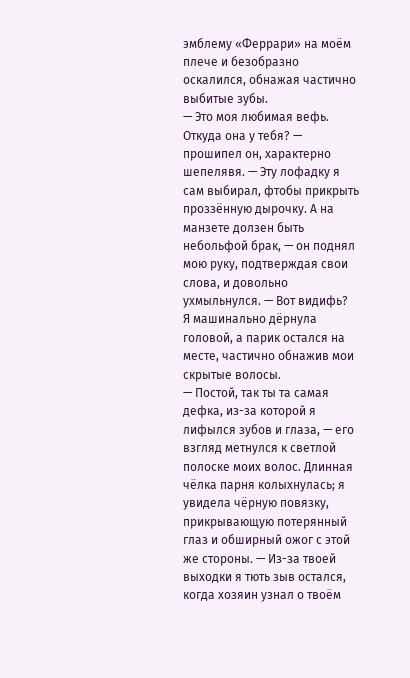эмблему «Феррари» на моём плече и безобразно оскалился, обнажая частично выбитые зубы.
— Это моя любимая вефь. Откуда она у тебя? — прошипел он, характерно шепелявя. — Эту лофадку я сам выбирал, фтобы прикрыть проззённую дырочку. А на манзете долзен быть небольфой брак, — он поднял мою руку, подтверждая свои слова, и довольно ухмыльнулся. — Вот видифь?
Я машинально дёрнула головой, а парик остался на месте, частично обнажив мои скрытые волосы.
— Постой, так ты та самая дефка, из-за которой я лифылся зубов и глаза, — его взгляд метнулся к светлой полоске моих волос. Длинная чёлка парня колыхнулась; я увидела чёрную повязку, прикрывающую потерянный глаз и обширный ожог с этой же стороны. — Из-за твоей выходки я тють зыв остался, когда хозяин узнал о твоём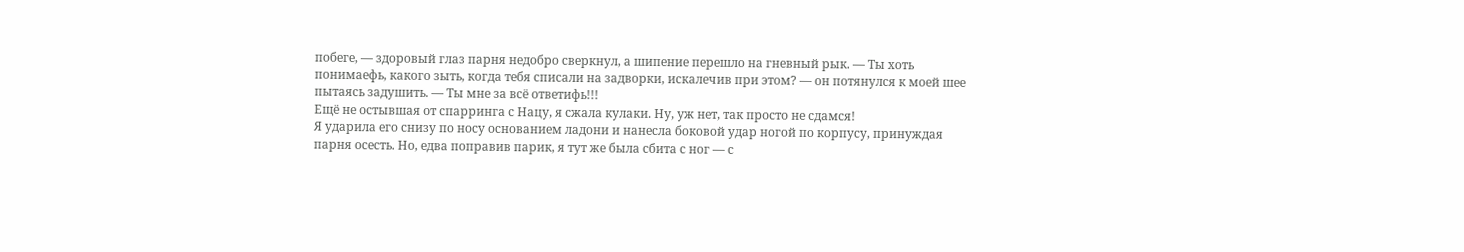побеге, — здоровый глаз парня недобро сверкнул, а шипение перешло на гневный рык. — Ты хоть понимаефь, какого зыть, когда тебя списали на задворки, искалечив при этом? — он потянулся к моей шее пытаясь задушить. — Ты мне за всё ответифь!!!
Ещё не остывшая от спарринга с Нацу, я сжала кулаки. Ну, уж нет, так просто не сдамся!
Я ударила его снизу по носу основанием ладони и нанесла боковой удар ногой по корпусу, принуждая парня осесть. Но, едва поправив парик, я тут же была сбита с ног — с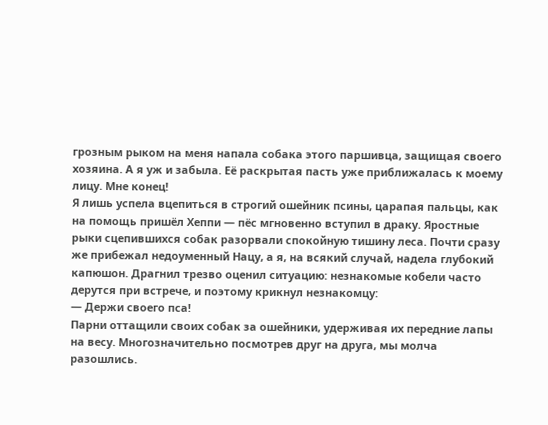грозным рыком на меня напала собака этого паршивца, защищая своего хозяина. А я уж и забыла. Её раскрытая пасть уже приближалась к моему лицу. Мне конец!
Я лишь успела вцепиться в строгий ошейник псины, царапая пальцы, как на помощь пришёл Хеппи — пёс мгновенно вступил в драку. Яростные рыки сцепившихся собак разорвали спокойную тишину леса. Почти сразу же прибежал недоуменный Нацу, а я, на всякий случай, надела глубокий капюшон. Драгнил трезво оценил ситуацию: незнакомые кобели часто дерутся при встрече, и поэтому крикнул незнакомцу:
— Держи своего пса!
Парни оттащили своих собак за ошейники, удерживая их передние лапы на весу. Многозначительно посмотрев друг на друга, мы молча разошлись.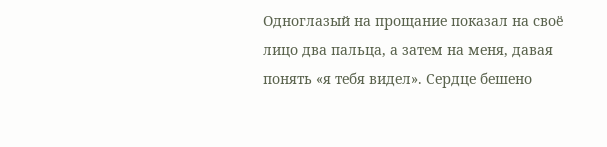Одноглазый на прощание показал на своё лицо два пальца, а затем на меня, давая понять «я тебя видел». Сердце бешено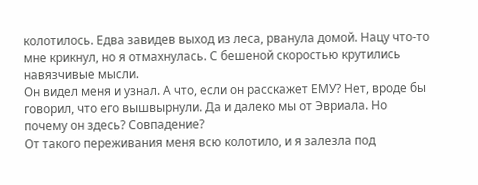колотилось. Едва завидев выход из леса, рванула домой. Нацу что-то мне крикнул, но я отмахнулась. С бешеной скоростью крутились навязчивые мысли.
Он видел меня и узнал. А что, если он расскажет ЕМУ? Нет, вроде бы говорил, что его вышвырнули. Да и далеко мы от Эвриала. Но почему он здесь? Совпадение?
От такого переживания меня всю колотило, и я залезла под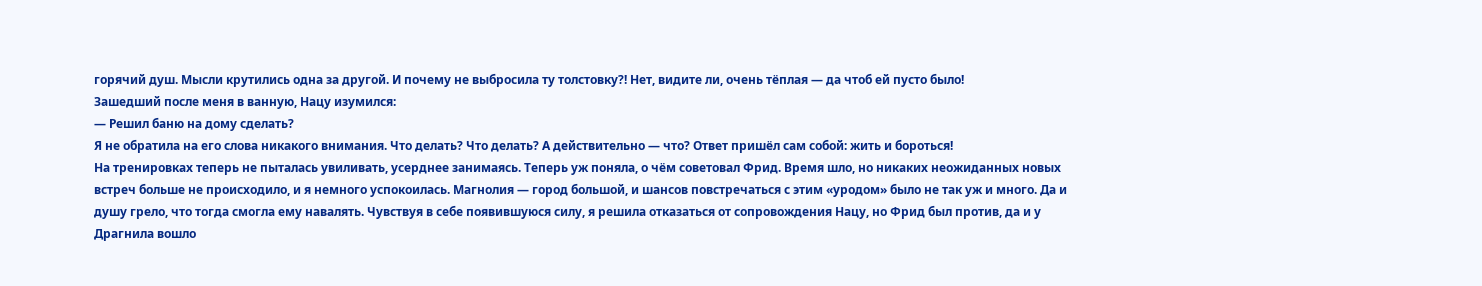горячий душ. Мысли крутились одна за другой. И почему не выбросила ту толстовку?! Нет, видите ли, очень тёплая — да чтоб ей пусто было!
Зашедший после меня в ванную, Нацу изумился:
— Решил баню на дому сделать?
Я не обратила на его слова никакого внимания. Что делать? Что делать? А действительно — что? Ответ пришёл сам собой: жить и бороться!
На тренировках теперь не пыталась увиливать, усерднее занимаясь. Теперь уж поняла, о чём советовал Фрид. Время шло, но никаких неожиданных новых встреч больше не происходило, и я немного успокоилась. Магнолия — город большой, и шансов повстречаться с этим «уродом» было не так уж и много. Да и душу грело, что тогда смогла ему навалять. Чувствуя в себе появившуюся силу, я решила отказаться от сопровождения Нацу, но Фрид был против, да и у Драгнила вошло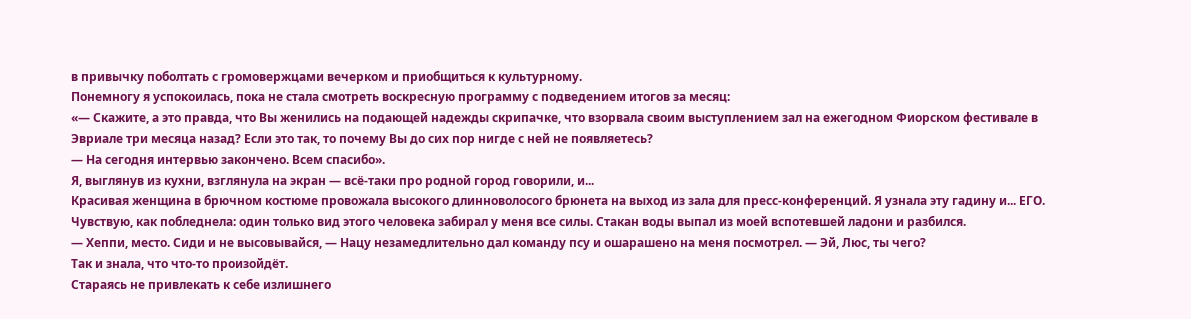в привычку поболтать с громовержцами вечерком и приобщиться к культурному.
Понемногу я успокоилась, пока не стала смотреть воскресную программу с подведением итогов за месяц:
«— Скажите, а это правда, что Вы женились на подающей надежды скрипачке, что взорвала своим выступлением зал на ежегодном Фиорском фестивале в Эвриале три месяца назад? Если это так, то почему Вы до сих пор нигде с ней не появляетесь?
— На сегодня интервью закончено. Всем спасибо».
Я, выглянув из кухни, взглянула на экран — всё-таки про родной город говорили, и...
Красивая женщина в брючном костюме провожала высокого длинноволосого брюнета на выход из зала для пресс-конференций. Я узнала эту гадину и... ЕГО. Чувствую, как побледнела: один только вид этого человека забирал у меня все силы. Стакан воды выпал из моей вспотевшей ладони и разбился.
— Хеппи, место. Сиди и не высовывайся, — Нацу незамедлительно дал команду псу и ошарашено на меня посмотрел. — Эй, Люс, ты чего?
Так и знала, что что-то произойдёт.
Стараясь не привлекать к себе излишнего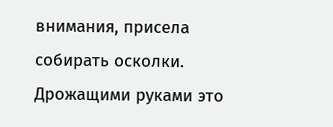внимания, присела собирать осколки. Дрожащими руками это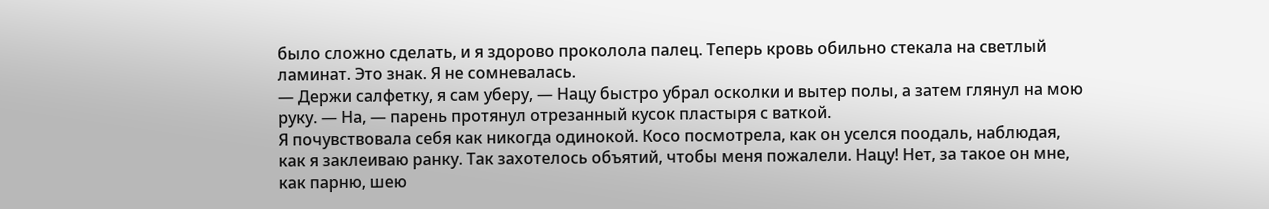было сложно сделать, и я здорово проколола палец. Теперь кровь обильно стекала на светлый ламинат. Это знак. Я не сомневалась.
— Держи салфетку, я сам уберу, — Нацу быстро убрал осколки и вытер полы, а затем глянул на мою руку. — На, — парень протянул отрезанный кусок пластыря с ваткой.
Я почувствовала себя как никогда одинокой. Косо посмотрела, как он уселся поодаль, наблюдая, как я заклеиваю ранку. Так захотелось объятий, чтобы меня пожалели. Нацу! Нет, за такое он мне, как парню, шею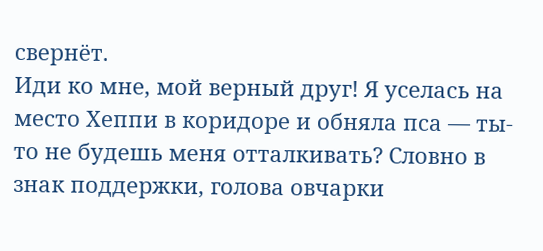свернёт.
Иди ко мне, мой верный друг! Я уселась на место Хеппи в коридоре и обняла пса — ты-то не будешь меня отталкивать? Словно в знак поддержки, голова овчарки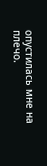опустилась мне на плечо.